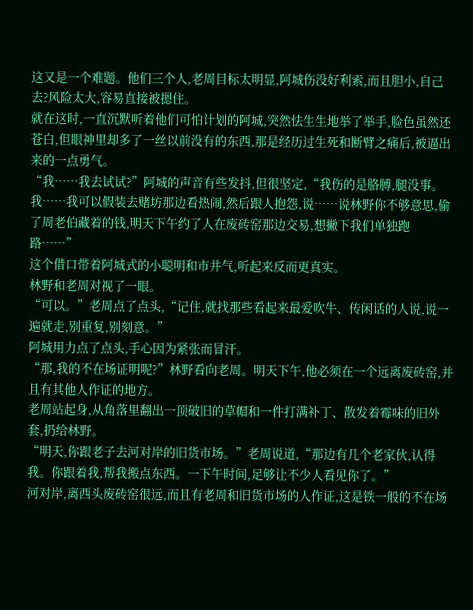这又是一个难题。他们三个人,老周目标太明显,阿城伤没好利索,而且胆小,自己去?风险太大,容易直接被摁住。
就在这时,一直沉默听着他们可怕计划的阿城,突然怯生生地举了举手,脸色虽然还苍白,但眼神里却多了一丝以前没有的东西,那是经历过生死和断臂之痛后,被逼出来的一点勇气。
“我……我去试试?”阿城的声音有些发抖,但很坚定,“我伤的是胳膊,腿没事。我……我可以假装去赌坊那边看热闹,然后跟人抱怨,说……说林野你不够意思,偷了周老伯藏着的钱,明天下午约了人在废砖窑那边交易,想撇下我们单独跑路……”
这个借口带着阿城式的小聪明和市井气,听起来反而更真实。
林野和老周对视了一眼。
“可以。”老周点了点头,“记住,就找那些看起来最爱吹牛、传闲话的人说,说一遍就走,别重复,别刻意。”
阿城用力点了点头,手心因为紧张而冒汗。
“那,我的不在场证明呢?”林野看向老周。明天下午,他必须在一个远离废砖窑,并且有其他人作证的地方。
老周站起身,从角落里翻出一顶破旧的草帽和一件打满补丁、散发着霉味的旧外套,扔给林野。
“明天,你跟老子去河对岸的旧货市场。”老周说道,“那边有几个老家伙,认得我。你跟着我,帮我搬点东西。一下午时间,足够让不少人看见你了。”
河对岸,离西头废砖窑很远,而且有老周和旧货市场的人作证,这是铁一般的不在场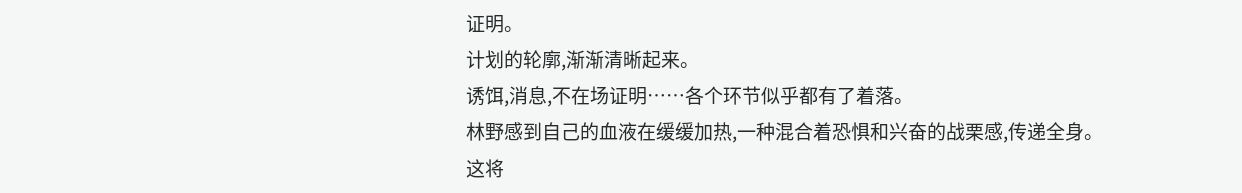证明。
计划的轮廓,渐渐清晰起来。
诱饵,消息,不在场证明……各个环节似乎都有了着落。
林野感到自己的血液在缓缓加热,一种混合着恐惧和兴奋的战栗感,传递全身。
这将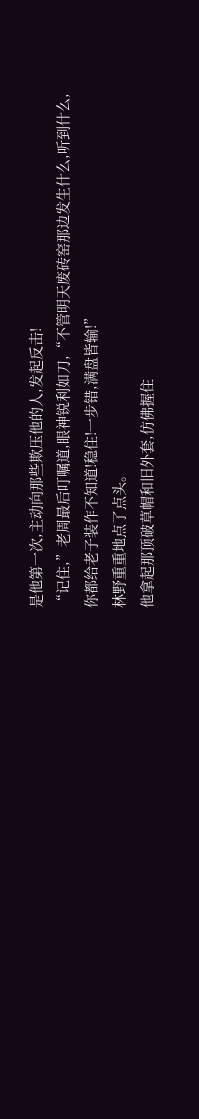是他第一次,主动向那些欺压他的人,发起反击!
“记住,”老周最后叮嘱道,眼神锐利如刀,“不管明天废砖窑那边发生什么,听到什么,你都给老子装作不知道!稳住!一步错,满盘皆输!”
林野重重地点了点头。
他拿起那顶破草帽和旧外套,仿佛握住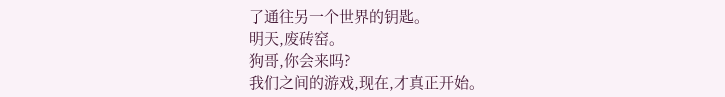了通往另一个世界的钥匙。
明天,废砖窑。
狗哥,你会来吗?
我们之间的游戏,现在,才真正开始。